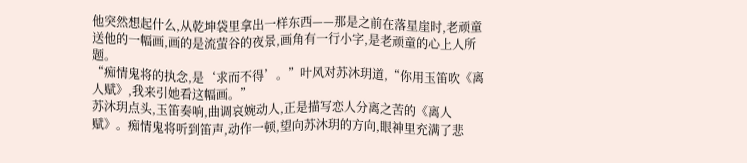他突然想起什么,从乾坤袋里拿出一样东西——那是之前在落星崖时,老顽童送他的一幅画,画的是流萤谷的夜景,画角有一行小字,是老顽童的心上人所题。
“痴情鬼将的执念,是‘求而不得’。”叶风对苏沐玥道,“你用玉笛吹《离人赋》,我来引她看这幅画。”
苏沐玥点头,玉笛奏响,曲调哀婉动人,正是描写恋人分离之苦的《离人赋》。痴情鬼将听到笛声,动作一顿,望向苏沐玥的方向,眼神里充满了悲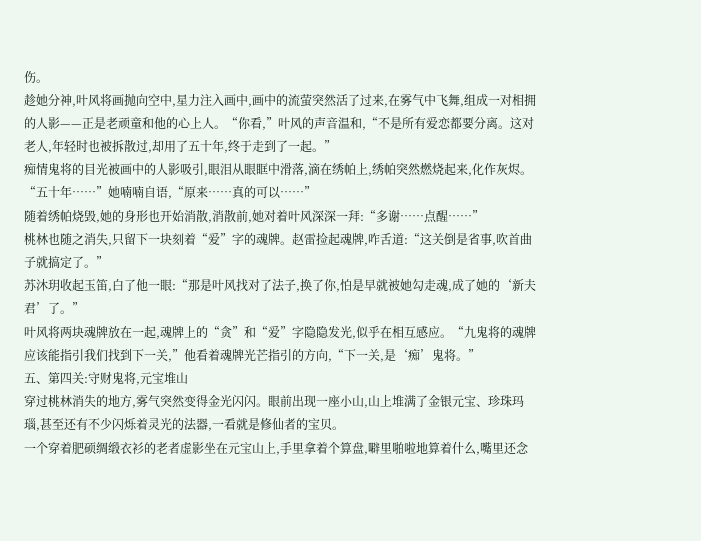伤。
趁她分神,叶风将画抛向空中,星力注入画中,画中的流萤突然活了过来,在雾气中飞舞,组成一对相拥的人影——正是老顽童和他的心上人。“你看,”叶风的声音温和,“不是所有爱恋都要分离。这对老人,年轻时也被拆散过,却用了五十年,终于走到了一起。”
痴情鬼将的目光被画中的人影吸引,眼泪从眼眶中滑落,滴在绣帕上,绣帕突然燃烧起来,化作灰烬。“五十年……”她喃喃自语,“原来……真的可以……”
随着绣帕烧毁,她的身形也开始消散,消散前,她对着叶风深深一拜:“多谢……点醒……”
桃林也随之消失,只留下一块刻着“爱”字的魂牌。赵雷捡起魂牌,咋舌道:“这关倒是省事,吹首曲子就搞定了。”
苏沐玥收起玉笛,白了他一眼:“那是叶风找对了法子,换了你,怕是早就被她勾走魂,成了她的‘新夫君’了。”
叶风将两块魂牌放在一起,魂牌上的“贪”和“爱”字隐隐发光,似乎在相互感应。“九鬼将的魂牌应该能指引我们找到下一关,”他看着魂牌光芒指引的方向,“下一关,是‘痴’鬼将。”
五、第四关:守财鬼将,元宝堆山
穿过桃林消失的地方,雾气突然变得金光闪闪。眼前出现一座小山,山上堆满了金银元宝、珍珠玛瑙,甚至还有不少闪烁着灵光的法器,一看就是修仙者的宝贝。
一个穿着肥硕绸缎衣衫的老者虚影坐在元宝山上,手里拿着个算盘,噼里啪啦地算着什么,嘴里还念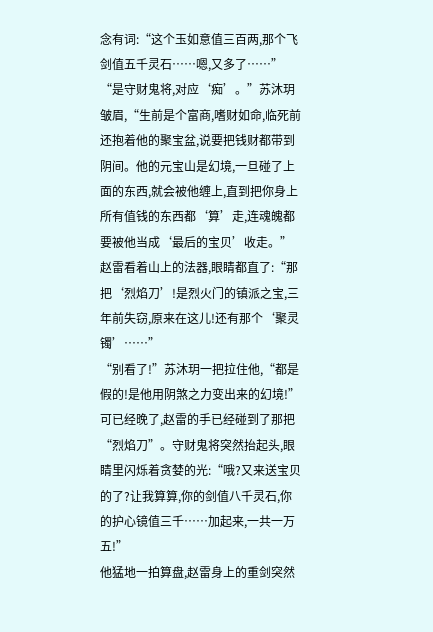念有词:“这个玉如意值三百两,那个飞剑值五千灵石……嗯,又多了……”
“是守财鬼将,对应‘痴’。”苏沐玥皱眉,“生前是个富商,嗜财如命,临死前还抱着他的聚宝盆,说要把钱财都带到阴间。他的元宝山是幻境,一旦碰了上面的东西,就会被他缠上,直到把你身上所有值钱的东西都‘算’走,连魂魄都要被他当成‘最后的宝贝’收走。”
赵雷看着山上的法器,眼睛都直了:“那把‘烈焰刀’!是烈火门的镇派之宝,三年前失窃,原来在这儿!还有那个‘聚灵镯’……”
“别看了!”苏沐玥一把拉住他,“都是假的!是他用阴煞之力变出来的幻境!”
可已经晚了,赵雷的手已经碰到了那把“烈焰刀”。守财鬼将突然抬起头,眼睛里闪烁着贪婪的光:“哦?又来送宝贝的了?让我算算,你的剑值八千灵石,你的护心镜值三千……加起来,一共一万五!”
他猛地一拍算盘,赵雷身上的重剑突然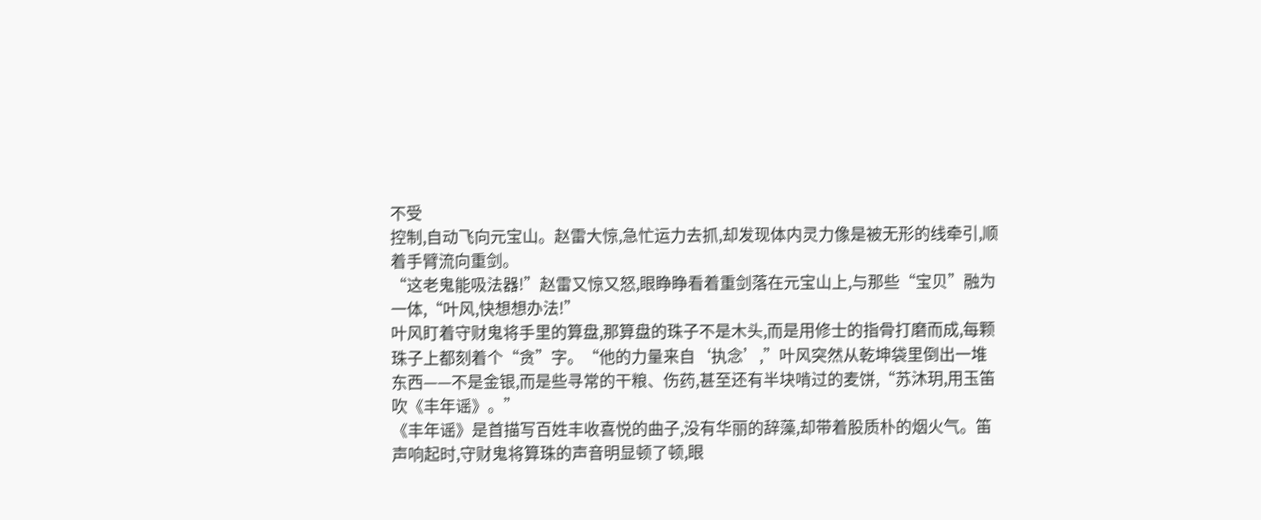不受
控制,自动飞向元宝山。赵雷大惊,急忙运力去抓,却发现体内灵力像是被无形的线牵引,顺着手臂流向重剑。
“这老鬼能吸法器!”赵雷又惊又怒,眼睁睁看着重剑落在元宝山上,与那些“宝贝”融为一体,“叶风,快想想办法!”
叶风盯着守财鬼将手里的算盘,那算盘的珠子不是木头,而是用修士的指骨打磨而成,每颗珠子上都刻着个“贪”字。“他的力量来自‘执念’,”叶风突然从乾坤袋里倒出一堆东西——不是金银,而是些寻常的干粮、伤药,甚至还有半块啃过的麦饼,“苏沐玥,用玉笛吹《丰年谣》。”
《丰年谣》是首描写百姓丰收喜悦的曲子,没有华丽的辞藻,却带着股质朴的烟火气。笛声响起时,守财鬼将算珠的声音明显顿了顿,眼